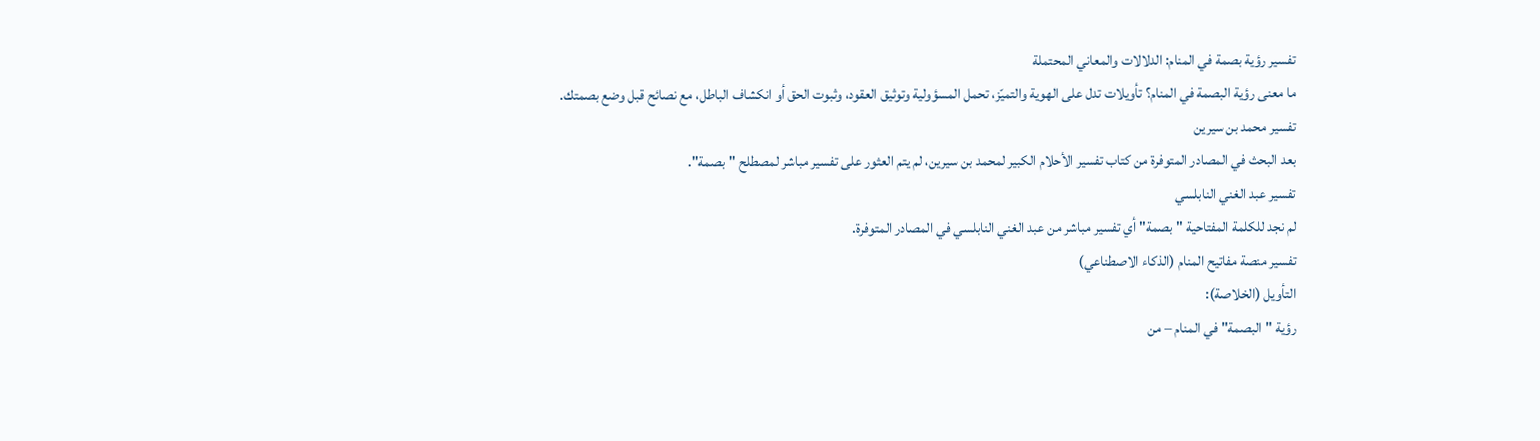تفسير رؤية بصمة في المنام: الدلالات والمعاني المحتملة
ما معنى رؤية البصمة في المنام؟ تأويلات تدل على الهوية والتميّز، تحمل المسؤولية وتوثيق العقود، وثبوت الحق أو انكشاف الباطل، مع نصائح قبل وضع بصمتك.
تفسير محمد بن سيرين
بعد البحث في المصادر المتوفرة من كتاب تفسير الأحلام الكبير لمحمد بن سيرين، لم يتم العثور على تفسير مباشر لمصطلح "بصمة".
تفسير عبد الغني النابلسي
لم نجد للكلمة المفتاحية "بصمة" أي تفسير مباشر من عبد الغني النابلسي في المصادر المتوفرة.
تفسير منصة مفاتيح المنام (الذكاء الاصطناعي)
التأويل (الخلاصة):
رؤية "البصمة" في المنام – من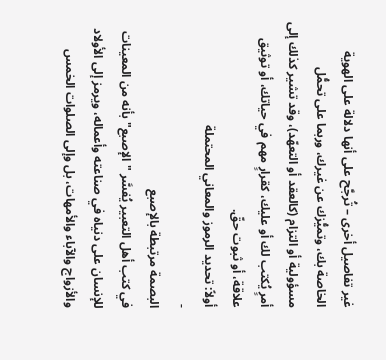غير تفاصيل أخرى – تُرجَّح على أنها دلالة على الهوية الخاصة بك، وتميُّزك عن غيرك، وربما على تحمُّل مسؤولية أو التزام (كالعقد أو التعهّد)، وقد تشير كذلك إلى أمرٍ يُكتب لك أو عليك، كقرارٍ مهم في حياتك، أو توثيق علاقة، أو ثبوت حقّ.
أولاً: تحديد الرموز والمعاني المحتملة
-
البصمة مرتبطة بالإصبع
في كتب أهل التعبير يُفسَّر "الإصبع" بأنه من المعينات للإنسان على دنياه في صناعته وأعماله، ويرمز إلى الأولاد والأزواج والآباء والأمهات، بل وإلى الصلوات الخمس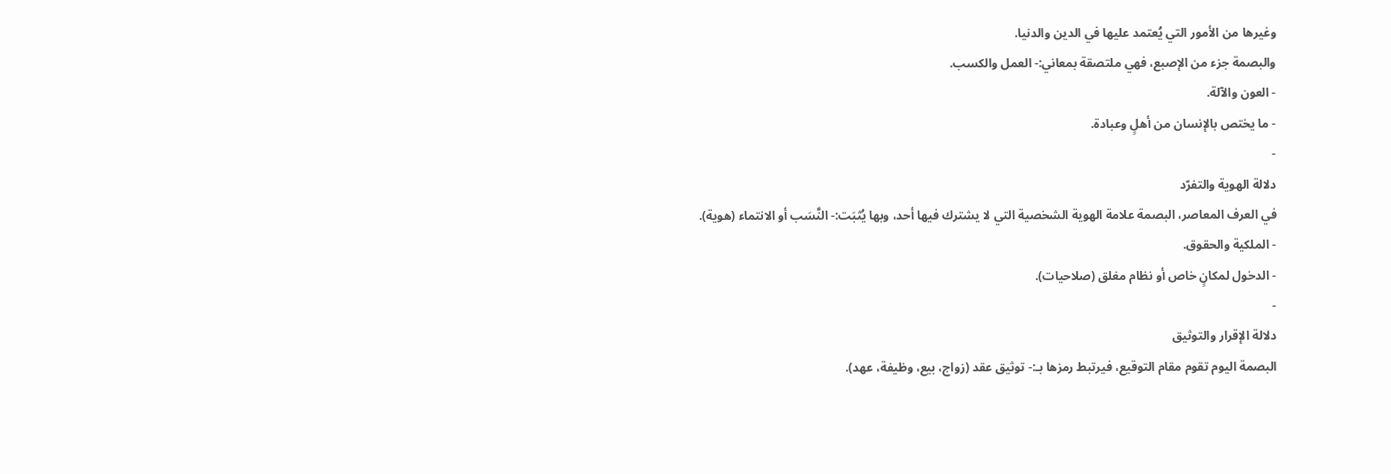وغيرها من الأمور التي يُعتمد عليها في الدين والدنيا.
والبصمة جزء من الإصبع، فهي ملتصقة بمعاني:- العمل والكسب.
- العون والآلة.
- ما يختص بالإنسان من أهلٍ وعبادة.
-
دلالة الهوية والتفرّد
في العرف المعاصر، البصمة علامة الهوية الشخصية التي لا يشترك فيها أحد، وبها يُثبَت:- النَّسَب أو الانتماء (هوية).
- الملكية والحقوق.
- الدخول لمكانٍ خاص أو نظام مغلق (صلاحيات).
-
دلالة الإقرار والتوثيق
البصمة اليوم تقوم مقام التوقيع، فيرتبط رمزها بـ:- توثيق عقد (زواج، بيع، وظيفة، عهد).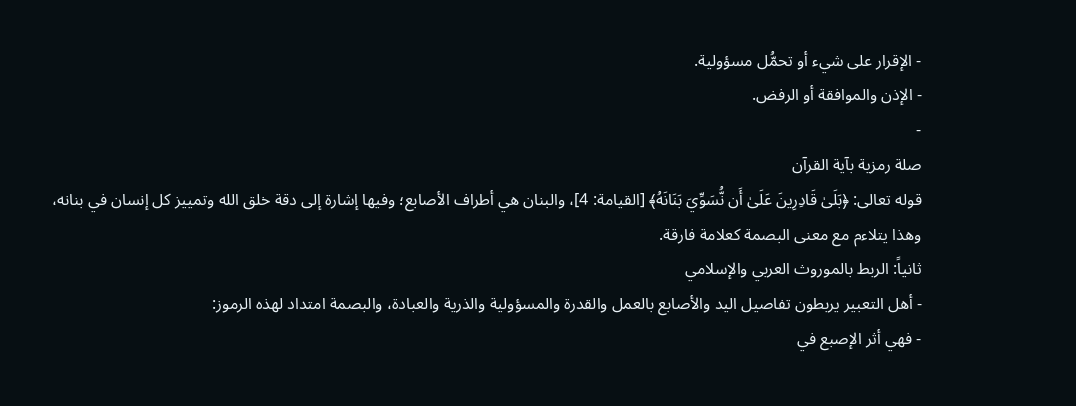- الإقرار على شيء أو تحمُّل مسؤولية.
- الإذن والموافقة أو الرفض.
-
صلة رمزية بآية القرآن
قوله تعالى: ﴿بَلَىٰ قَادِرِينَ عَلَىٰ أَن نُّسَوِّيَ بَنَانَهُ﴾ [القيامة: 4]، والبنان هي أطراف الأصابع؛ وفيها إشارة إلى دقة خلق الله وتمييز كل إنسان في بنانه، وهذا يتلاءم مع معنى البصمة كعلامة فارقة.
ثانياً: الربط بالموروث العربي والإسلامي
- أهل التعبير يربطون تفاصيل اليد والأصابع بالعمل والقدرة والمسؤولية والذرية والعبادة، والبصمة امتداد لهذه الرموز:
- فهي أثر الإصبع في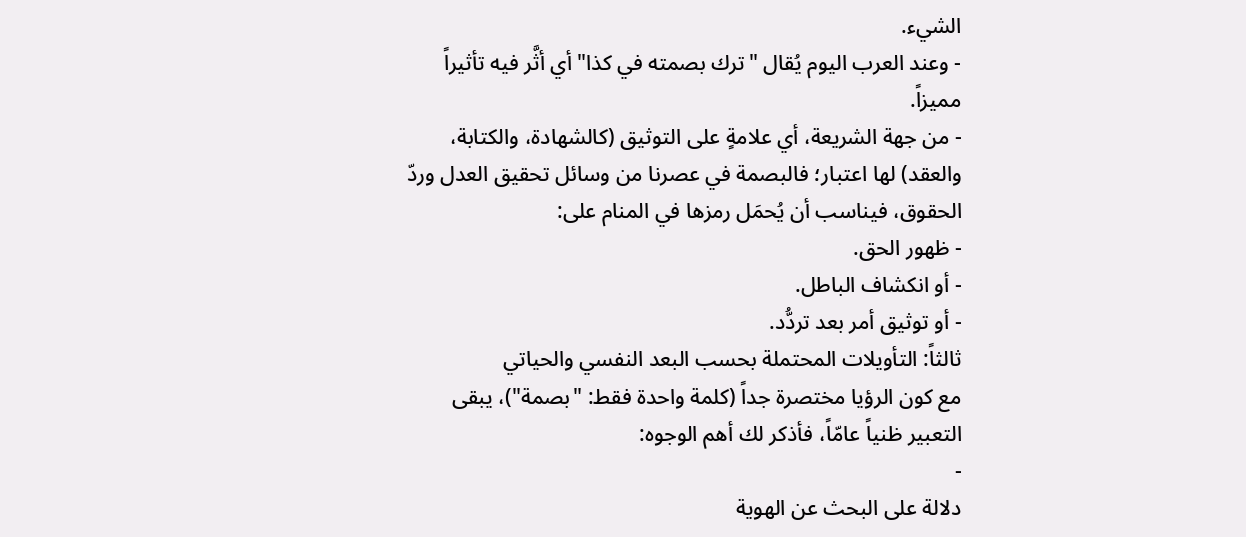الشيء.
- وعند العرب اليوم يُقال "ترك بصمته في كذا" أي أثَّر فيه تأثيراً مميزاً.
- من جهة الشريعة، أي علامةٍ على التوثيق (كالشهادة، والكتابة، والعقد) لها اعتبار؛ فالبصمة في عصرنا من وسائل تحقيق العدل وردّ الحقوق، فيناسب أن يُحمَل رمزها في المنام على:
- ظهور الحق.
- أو انكشاف الباطل.
- أو توثيق أمر بعد تردُّد.
ثالثاً: التأويلات المحتملة بحسب البعد النفسي والحياتي
مع كون الرؤيا مختصرة جداً (كلمة واحدة فقط: "بصمة")، يبقى التعبير ظنياً عامّاً، فأذكر لك أهم الوجوه:
-
دلالة على البحث عن الهوية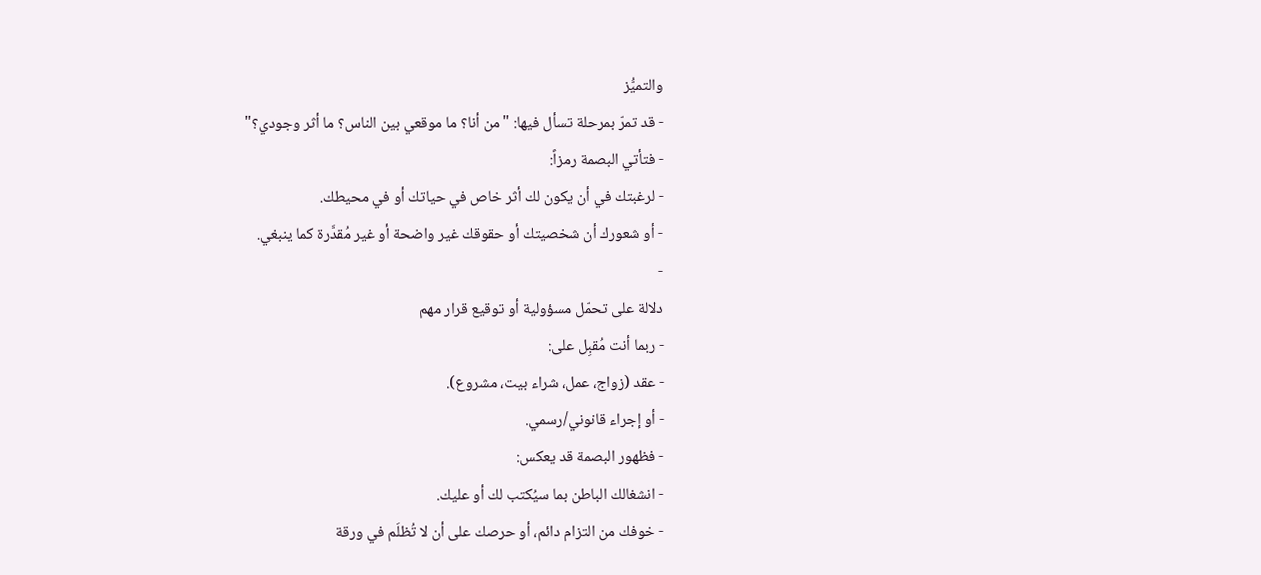والتميُّز
- قد تمرّ بمرحلة تسأل فيها: "من أنا؟ ما موقعي بين الناس؟ ما أثر وجودي؟"
- فتأتي البصمة رمزاً:
- لرغبتك في أن يكون لك أثر خاص في حياتك أو في محيطك.
- أو شعورك أن شخصيتك أو حقوقك غير واضحة أو غير مُقدَّرة كما ينبغي.
-
دلالة على تحمّل مسؤولية أو توقيع قرار مهم
- ربما أنت مُقبِل على:
- عقد (زواج، عمل، شراء بيت، مشروع).
- أو إجراء قانوني/رسمي.
- فظهور البصمة قد يعكس:
- انشغالك الباطن بما سيُكتب لك أو عليك.
- خوفك من التزام دائم، أو حرصك على أن لا تُظلَم في ورقة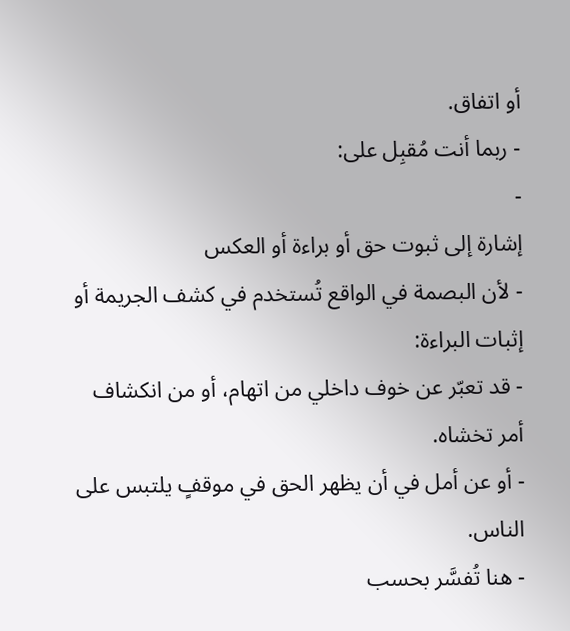أو اتفاق.
- ربما أنت مُقبِل على:
-
إشارة إلى ثبوت حق أو براءة أو العكس
- لأن البصمة في الواقع تُستخدم في كشف الجريمة أو إثبات البراءة:
- قد تعبّر عن خوف داخلي من اتهام، أو من انكشاف أمر تخشاه.
- أو عن أمل في أن يظهر الحق في موقفٍ يلتبس على الناس.
- هنا تُفسَّر بحسب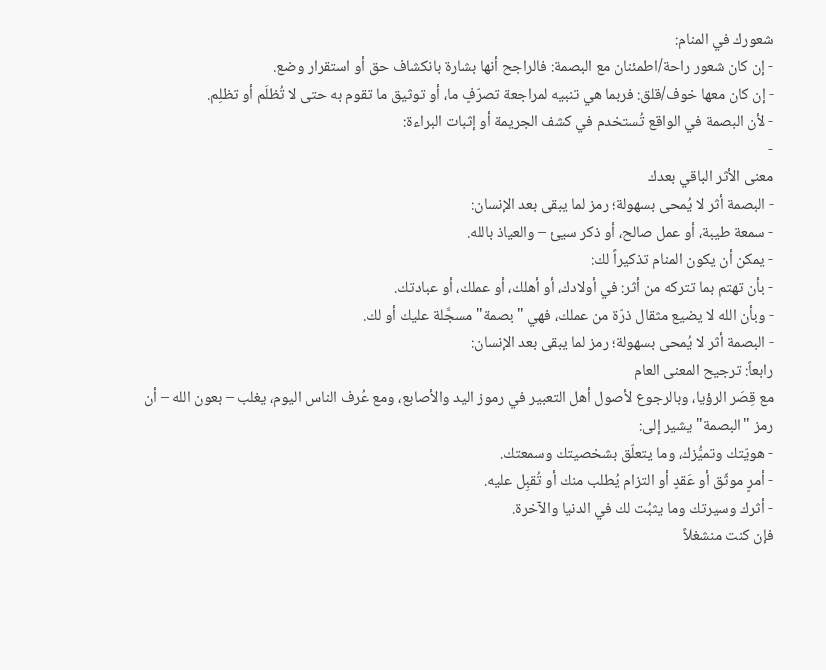شعورك في المنام:
- إن كان شعور راحة/اطمئنان مع البصمة: فالراجح أنها بشارة بانكشاف حق أو استقرار وضع.
- إن كان معها خوف/قلق: فربما هي تنبيه لمراجعة تصرّفٍ ما، أو توثيق ما تقوم به حتى لا تُظلَم أو تظلِم.
- لأن البصمة في الواقع تُستخدم في كشف الجريمة أو إثبات البراءة:
-
معنى الأثر الباقي بعدك
- البصمة أثر لا يُمحى بسهولة؛ رمز لما يبقى بعد الإنسان:
- سمعة طيبة، أو عمل صالح، أو ذكر سيئ – والعياذ بالله.
- يمكن أن يكون المنام تذكيراً لك:
- بأن تهتم بما تتركه من أثر: في أولادك، أو أهلك، أو عملك، أو عبادتك.
- وبأن الله لا يضيع مثقال ذرّة من عملك، فهي "بصمة" مسجَّلة عليك أو لك.
- البصمة أثر لا يُمحى بسهولة؛ رمز لما يبقى بعد الإنسان:
رابعاً: ترجيح المعنى العام
مع قِصَر الرؤيا، وبالرجوع لأصول أهل التعبير في رموز اليد والأصابع، ومع عُرف الناس اليوم، يغلب – بعون الله – أن رمز "البصمة" يشير إلى:
- هويّتك وتميُّزك، وما يتعلّق بشخصيتك وسمعتك.
- أمرٍ موثّق أو عَقدٍ أو التزام يُطلب منك أو تُقبِل عليه.
- أثرك وسيرتك وما يثبُت لك في الدنيا والآخرة.
فإن كنت منشغلاً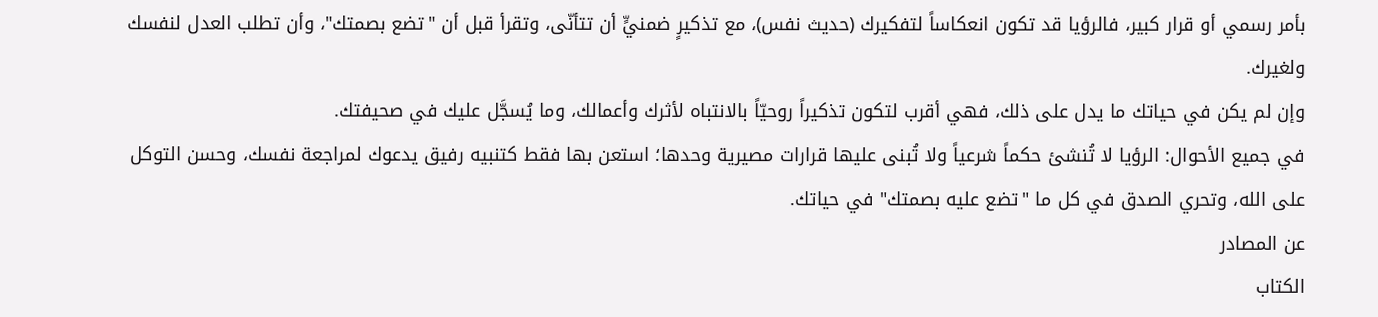بأمر رسمي أو قرار كبير، فالرؤيا قد تكون انعكاساً لتفكيرك (حديث نفس)، مع تذكيرٍ ضمنيٍّ أن تتأنّى، وتقرأ قبل أن "تضع بصمتك"، وأن تطلب العدل لنفسك ولغيرك.
وإن لم يكن في حياتك ما يدل على ذلك، فهي أقرب لتكون تذكيراً روحيّاً بالانتباه لأثرك وأعمالك، وما يُسجَّل عليك في صحيفتك.
في جميع الأحوال: الرؤيا لا تُنشئ حكماً شرعياً ولا تُبنى عليها قرارات مصيرية وحدها؛ استعن بها فقط كتنبيه رفيق يدعوك لمراجعة نفسك، وحسن التوكل على الله، وتحري الصدق في كل ما "تضع عليه بصمتك" في حياتك.
عن المصادر
الكتاب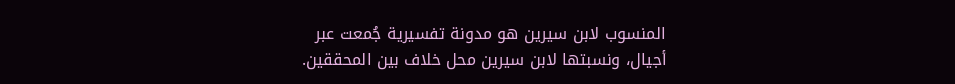المنسوب لابن سيرين هو مدونة تفسيرية جُمعت عبر أجيال، ونسبتها لابن سيرين محل خلاف بين المحققين.